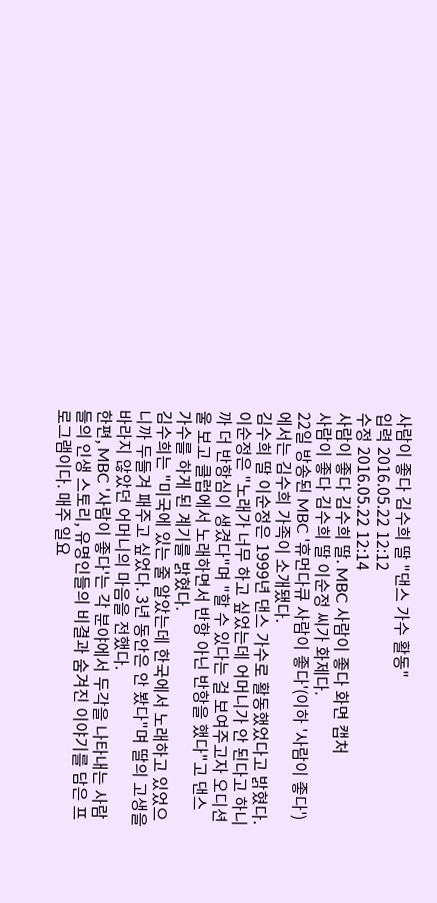사람이 좋다 김수희 딸 "댄스 가수 활동"
입력 2016.05.22 12:12
수정 2016.05.22 12:14
사람이 좋다 김수희 딸. MBC 사람이 좋다 화면 캡처
사람이 좋다 김수희 딸 이순정 씨가 화제다.
22일 방송된 MBC '휴먼다큐 사람이 좋다'(이하 '사람이 좋다')에서는 김수희 가족이 소개됐다.
김수희 딸 이순정은 1999년 댄스 가수로 활동했었다고 밝혔다.
이순정은 "노래가 너무 하고 싶었는데 어머니가 안 된다고 하니까 더 반항심이 생겼다"며 "할 수 있다는 걸 보여주고자 오디션울 보고 클럽에서 노래하면서 반항 아닌 반항을 했다"고 댄스 가수를 하게 된 계기를 밝혔다.
김수희는 "미국에 있는 줄 알았는데 한국에서 노래하고 있었으니까 두들겨 패주고 싶었다. 3년 동안은 안 봤다"며 딸의 고생을 바라지 않았던 어머니의 마음을 전했다.
한편, MBC '사람이 좋다'는 각 분야에서 두각을 나타내는 사람들의 인생 스토리, 유명인들의 비결과 숨겨진 이야기를 담은 프로그램이다. 매주 일요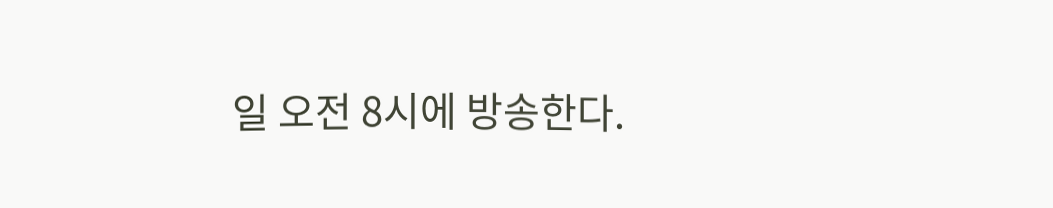일 오전 8시에 방송한다.